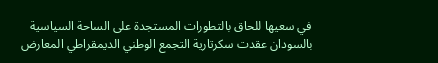في سعيها للحاق بالتطورات المستجدة على الساحة السياسية بالسودان عقدت سكرتارية التجمع الوطني الديمقراطي المعارض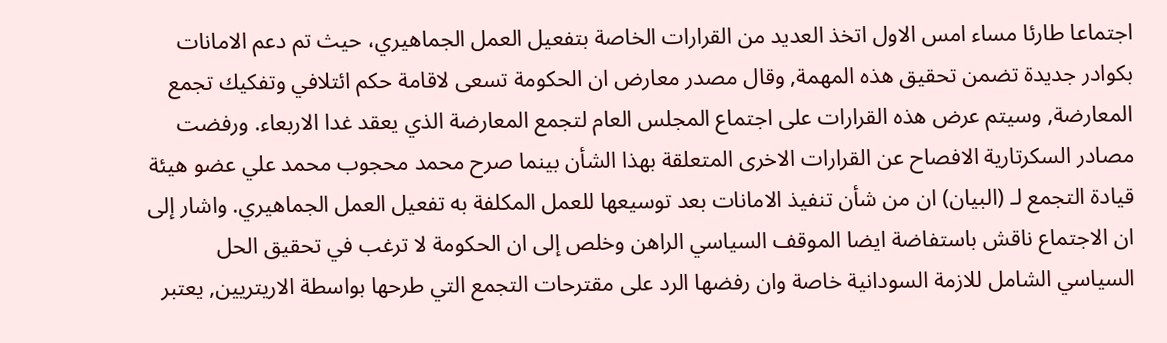اجتماعا طارئا مساء امس الاول اتخذ العديد من القرارات الخاصة بتفعيل العمل الجماهيري، حيث تم دعم الامانات بكوادر جديدة تضمن تحقيق هذه المهمة, وقال مصدر معارض ان الحكومة تسعى لاقامة حكم ائتلافي وتفكيك تجمع المعارضة, وسيتم عرض هذه القرارات على اجتماع المجلس العام لتجمع المعارضة الذي يعقد غدا الاربعاء. ورفضت مصادر السكرتارية الافصاح عن القرارات الاخرى المتعلقة بهذا الشأن بينما صرح محمد محجوب محمد علي عضو هيئة قيادة التجمع لـ (البيان) ان من شأن تنفيذ الامانات بعد توسيعها للعمل المكلفة به تفعيل العمل الجماهيري. واشار إلى ان الاجتماع ناقش باستفاضة ايضا الموقف السياسي الراهن وخلص إلى ان الحكومة لا ترغب في تحقيق الحل السياسي الشامل للازمة السودانية خاصة وان رفضها الرد على مقترحات التجمع التي طرحها بواسطة الاريتريين, يعتبر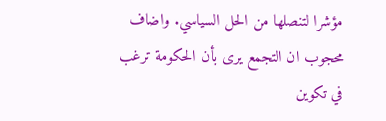مؤشرا لتنصلها من الحل السياسي. واضاف محجوب ان التجمع يرى بأن الحكومة ترغب في تكوين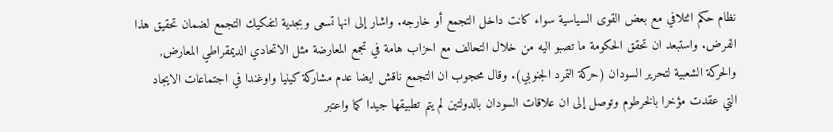نظام حكم ائتلافي مع بعض القوى السياسية سواء كانت داخل التجمع أو خارجه. واشار إلى انها تسعى وبجدية لتفكيك التجمع لضمان تحقيق هذا الفرض. واستبعد ان تحقق الحكومة ما تصبو اليه من خلال التحالف مع احزاب هامة في تجمع المعارضة مثل الاتحادي الديمقراطي المعارض, والحركة الشعبية لتحرير السودان (حركة التمرد الجنوبي). وقال محجوب ان التجمع ناقش ايضا عدم مشاركة كينيا واوغندا في اجتماعات الايجاد التي عقدت مؤخرا بالخرطوم وتوصل إلى ان علاقات السودان بالدولتين لم يتم تطبيقها جيدا كما واعتبر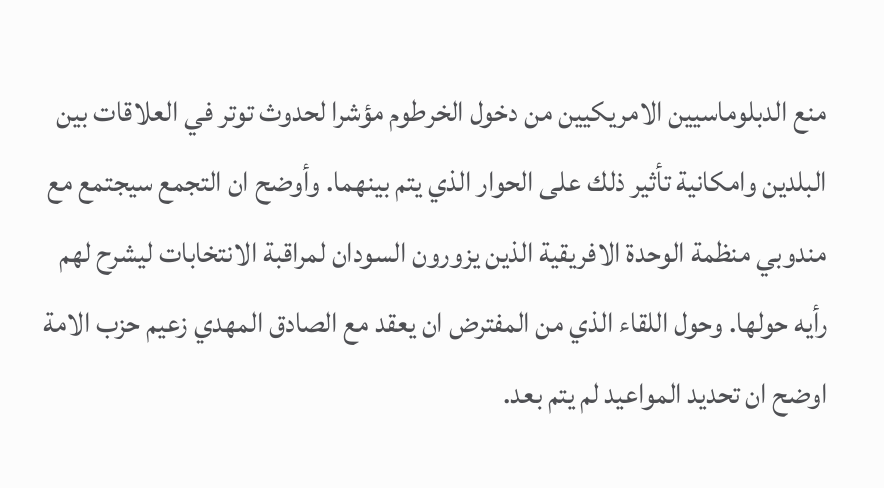منع الدبلوماسيين الامريكيين من دخول الخرطوم مؤشرا لحدوث توتر في العلاقات بين البلدين وامكانية تأثير ذلك على الحوار الذي يتم بينهما. وأوضح ان التجمع سيجتمع مع مندوبي منظمة الوحدة الافريقية الذين يزورون السودان لمراقبة الانتخابات ليشرح لهم رأيه حولها. وحول اللقاء الذي من المفترض ان يعقد مع الصادق المهدي زعيم حزب الامة اوضح ان تحديد المواعيد لم يتم بعد.